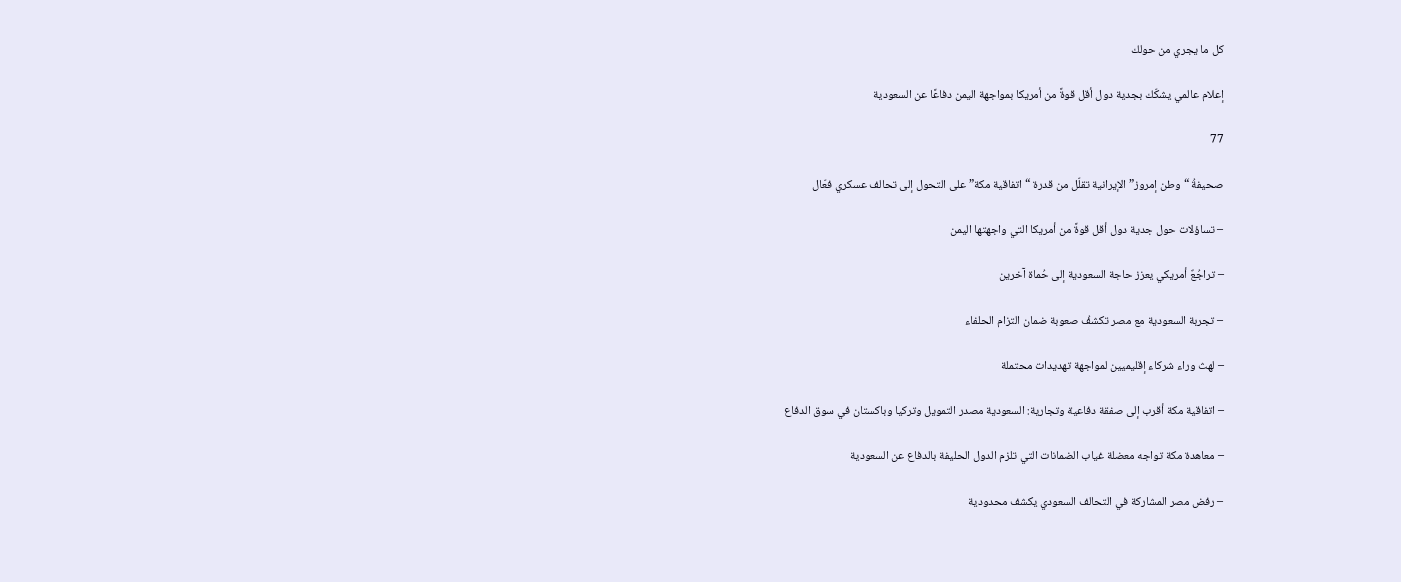كل ما يجري من حولك

إعلام عالمي يشكّك بجدية دول أقل قوةً من أمريكا بمواجهة اليمن دفاعًا عن السعودية

77

صحيفةُ “وطن إمروز” الإيرانية تقلّل من قدرة “اتفاقية مكة” على التحول إلى تحالف عسكري فعّال

– تساؤلات حول جدية دول أقل قوةً من أمريكا التي واجهتها اليمن

– تراجُعٌ أمريكي يعزز حاجة السعودية إلى حُماة آخرين

– تجربة السعودية مع مصر تكشفُ صعوبة ضمان التزام الحلفاء

– لهث وراء شركاء إقليميين لمواجهة تهديدات محتملة

– اتفاقية مكة أقرب إلى صفقة دفاعية وتجارية: السعودية مصدر التمويل وتركيا وباكستان في سوق الدفاع

– معاهدة مكة تواجه معضلة غياب الضمانات التي تلزم الدول الحليفة بالدفاع عن السعودية

– رفض مصر المشاركة في التحالف السعودي يكشف محدودية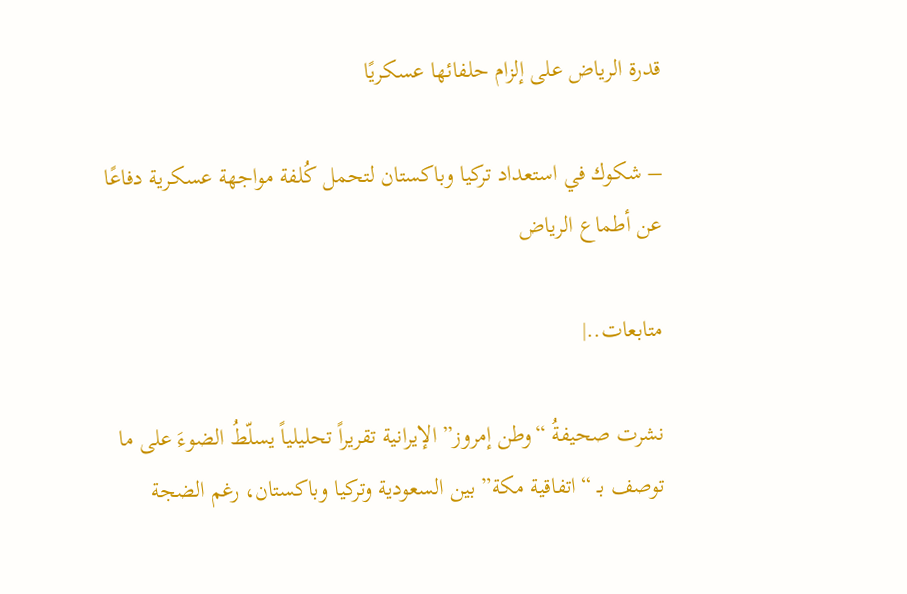قدرة الرياض على إلزام حلفائها عسكريًا

– شكوك في استعداد تركيا وباكستان لتحمل كُلفة مواجهة عسكرية دفاعًا عن أطماع الرياض

متابعات..|

نشرت صحيفةُ “وطن إمروز” الإيرانية تقريراً تحليلياً يسلّطُ الضوءَ على ما توصف بـ “اتفاقية مكة” بين السعودية وتركيا وباكستان، رغم الضجة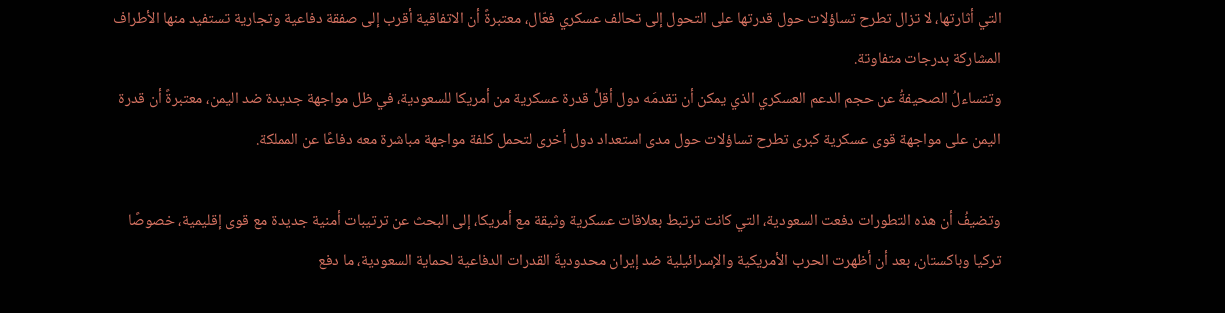التي أثارتها، لا تزال تطرح تساؤلات حول قدرتها على التحول إلى تحالف عسكري فعّال، معتبرةً أن الاتفاقية أقرب إلى صفقة دفاعية وتجارية تستفيد منها الأطراف المشاركة بدرجات متفاوتة.
وتتساءلُ الصحيفةُ عن حجم الدعم العسكري الذي يمكن أن تقدمَه دول أقلُّ قدرة عسكرية من أمريكا للسعودية، في ظل مواجهة جديدة ضد اليمن، معتبرةً أن قدرة اليمن على مواجهة قوى عسكرية كبرى تطرح تساؤلات حول مدى استعداد دول أخرى لتحمل كلفة مواجهة مباشرة معه دفاعًا عن المملكة.

وتضيفُ أن هذه التطورات دفعت السعودية، التي كانت ترتبط بعلاقات عسكرية وثيقة مع أمريكا، إلى البحث عن ترتيبات أمنية جديدة مع قوى إقليمية، خصوصًا تركيا وباكستان، بعد أن أظهرت الحرب الأمريكية والإسرائيلية ضد إيران محدوديةَ القدرات الدفاعية لحماية السعودية، ما دفع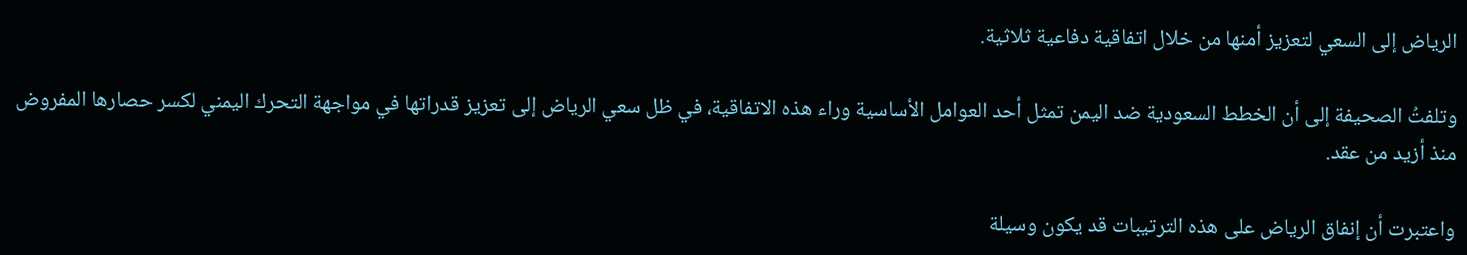الرياض إلى السعي لتعزيز أمنها من خلال اتفاقية دفاعية ثلاثية.

وتلفتُ الصحيفة إلى أن الخطط السعودية ضد اليمن تمثل أحد العوامل الأساسية وراء هذه الاتفاقية، في ظل سعي الرياض إلى تعزيز قدراتها في مواجهة التحرك اليمني لكسر حصارها المفروض منذ أزيد من عقد.

واعتبرت أن إنفاق الرياض على هذه الترتيبات قد يكون وسيلة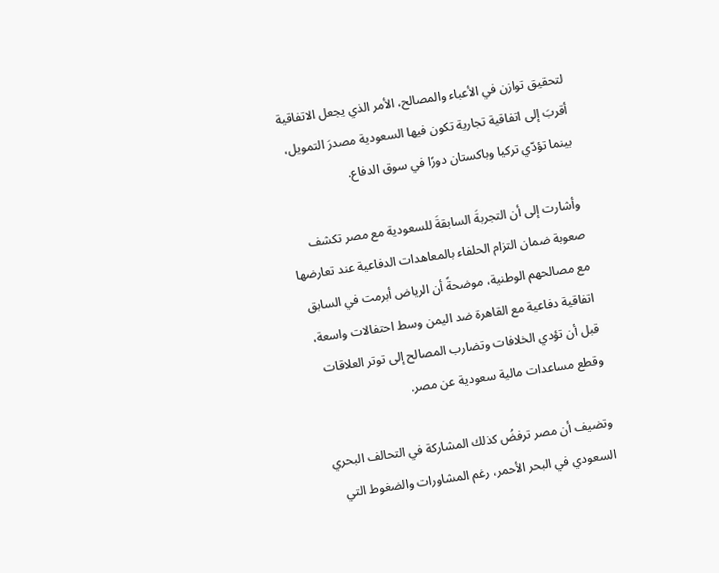لتحقيق توازن في الأعباء والمصالح، الأمر الذي يجعل الاتفاقية أقربَ إلى اتفاقية تجارية تكون فيها السعودية مصدرَ التمويل، بينما تؤدّي تركيا وباكستان دورًا في سوق الدفاع.

وأشارت إلى أن التجربةَ السابقةَ للسعودية مع مصر تكشف صعوبة ضمان التزام الحلفاء بالمعاهدات الدفاعية عند تعارضها مع مصالحهم الوطنية، موضحةً أن الرياض أبرمت في السابق اتفاقية دفاعية مع القاهرة ضد اليمن وسط احتفالات واسعة، قبل أن تؤدي الخلافات وتضارب المصالح إلى توتر العلاقات وقطع مساعدات مالية سعودية عن مصر.

وتضيف أن مصر ترفضُ كذلك المشاركة في التحالف البحري السعودي في البحر الأحمر، رغم المشاورات والضغوط التي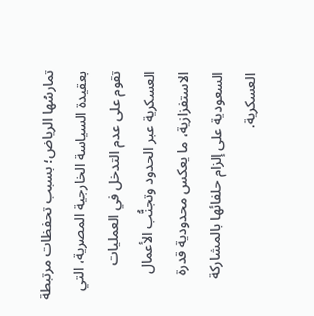تمارسُها الرياض؛ بسبب تحفظات مرتبطة بعقيدة السياسة الخارجية المصرية، التي تقوم على عدم التدخل في العمليات العسكرية عبر الحدود وتجنُّب الأعمال الاستفزازية، ما يعكس محدودية قدرة السعودية على إلزام حلفائها بالمشاركة العسكرية.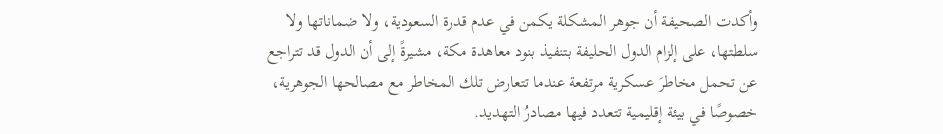وأكدت الصحيفة أن جوهر المشكلة يكمن في عدم قدرة السعودية، ولا ضماناتها ولا سلطتها، على إلزام الدول الحليفة بتنفيذ بنود معاهدة مكة، مشيرةً إلى أن الدول قد تتراجع عن تحمل مخاطرَ عسكرية مرتفعة عندما تتعارض تلك المخاطر مع مصالحها الجوهرية، خصوصًا في بيئة إقليمية تتعدد فيها مصادرُ التهديد.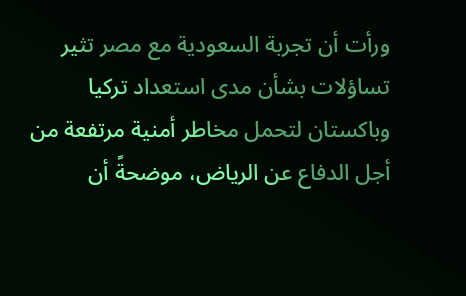ورأت أن تجربة السعودية مع مصر تثير تساؤلات بشأن مدى استعداد تركيا وباكستان لتحمل مخاطر أمنية مرتفعة من أجل الدفاع عن الرياض، موضحةً أن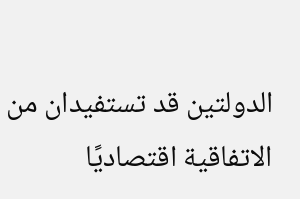الدولتين قد تستفيدان من الاتفاقية اقتصاديًا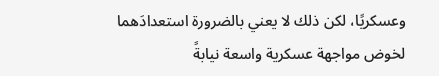وعسكريًا، لكن ذلك لا يعني بالضرورة استعدادَهما لخوض مواجهة عسكرية واسعة نيابةً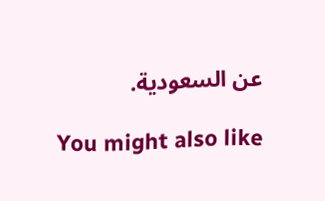عن السعودية.

You might also like